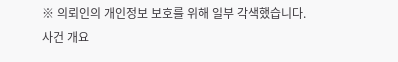※ 의뢰인의 개인정보 보호를 위해 일부 각색했습니다.
사건 개요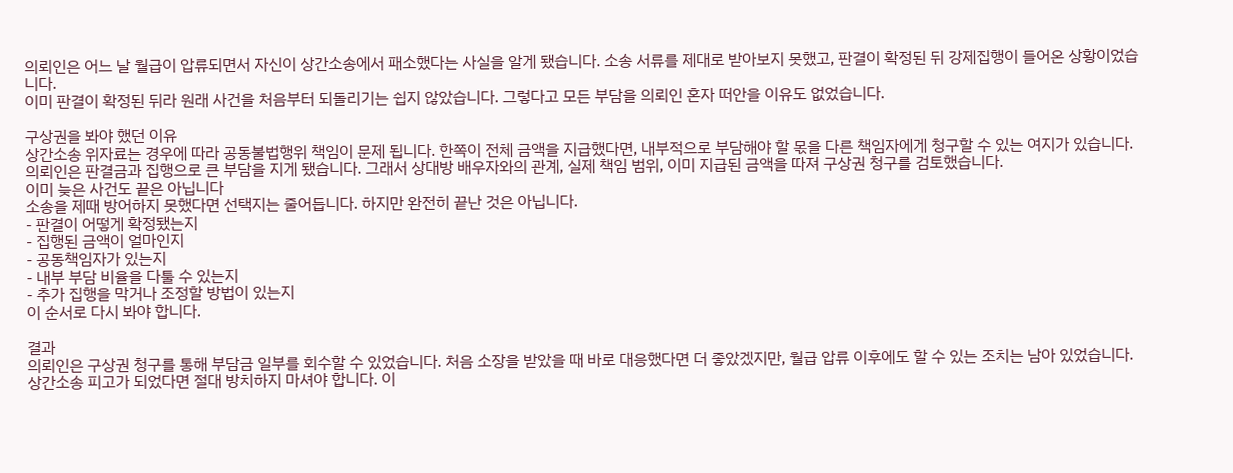의뢰인은 어느 날 월급이 압류되면서 자신이 상간소송에서 패소했다는 사실을 알게 됐습니다. 소송 서류를 제대로 받아보지 못했고, 판결이 확정된 뒤 강제집행이 들어온 상황이었습니다.
이미 판결이 확정된 뒤라 원래 사건을 처음부터 되돌리기는 쉽지 않았습니다. 그렇다고 모든 부담을 의뢰인 혼자 떠안을 이유도 없었습니다.

구상권을 봐야 했던 이유
상간소송 위자료는 경우에 따라 공동불법행위 책임이 문제 됩니다. 한쪽이 전체 금액을 지급했다면, 내부적으로 부담해야 할 몫을 다른 책임자에게 청구할 수 있는 여지가 있습니다.
의뢰인은 판결금과 집행으로 큰 부담을 지게 됐습니다. 그래서 상대방 배우자와의 관계, 실제 책임 범위, 이미 지급된 금액을 따져 구상권 청구를 검토했습니다.
이미 늦은 사건도 끝은 아닙니다
소송을 제때 방어하지 못했다면 선택지는 줄어듭니다. 하지만 완전히 끝난 것은 아닙니다.
- 판결이 어떻게 확정됐는지
- 집행된 금액이 얼마인지
- 공동책임자가 있는지
- 내부 부담 비율을 다툴 수 있는지
- 추가 집행을 막거나 조정할 방법이 있는지
이 순서로 다시 봐야 합니다.

결과
의뢰인은 구상권 청구를 통해 부담금 일부를 회수할 수 있었습니다. 처음 소장을 받았을 때 바로 대응했다면 더 좋았겠지만, 월급 압류 이후에도 할 수 있는 조치는 남아 있었습니다.
상간소송 피고가 되었다면 절대 방치하지 마셔야 합니다. 이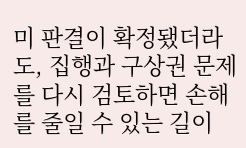미 판결이 확정됐더라도, 집행과 구상권 문제를 다시 검토하면 손해를 줄일 수 있는 길이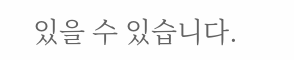있을 수 있습니다.